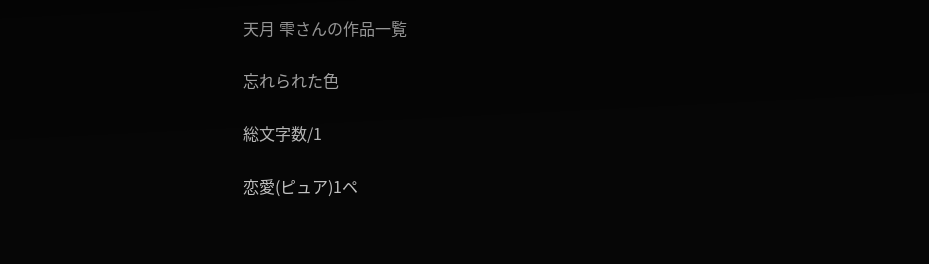天月 雫さんの作品一覧

忘れられた色

総文字数/1

恋愛(ピュア)1ペ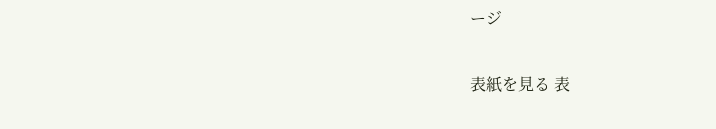ージ

表紙を見る 表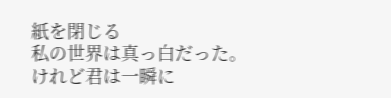紙を閉じる
私の世界は真っ白だった。 けれど君は一瞬に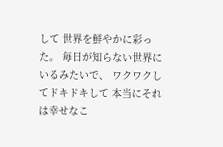して 世界を鮮やかに彩った。 毎日が知らない世界にいるみたいで、 ワクワクしてドキドキして 本当にそれは幸せなこ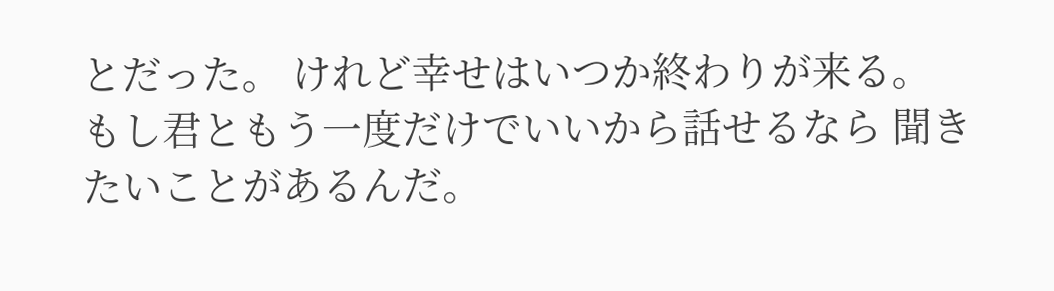とだった。 けれど幸せはいつか終わりが来る。 もし君ともう一度だけでいいから話せるなら 聞きたいことがあるんだ。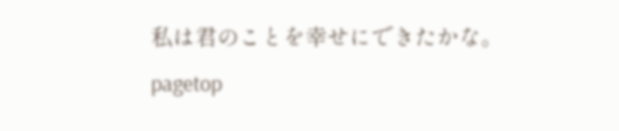私は君のことを幸せにできたかな。
pagetop